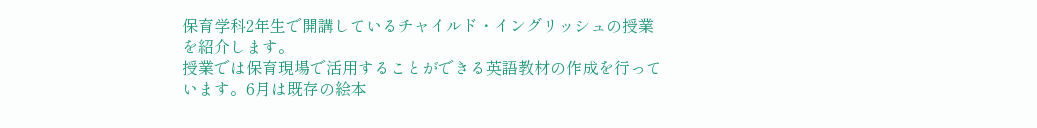保育学科2年生で開講しているチャイルド・イングリッシュの授業を紹介します。
授業では保育現場で活用することができる英語教材の作成を行っています。6月は既存の絵本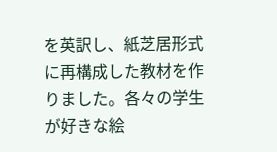を英訳し、紙芝居形式に再構成した教材を作りました。各々の学生が好きな絵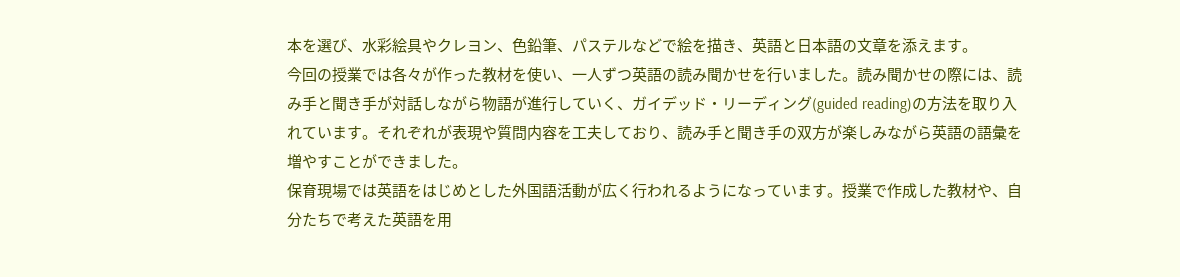本を選び、水彩絵具やクレヨン、色鉛筆、パステルなどで絵を描き、英語と日本語の文章を添えます。
今回の授業では各々が作った教材を使い、一人ずつ英語の読み聞かせを行いました。読み聞かせの際には、読み手と聞き手が対話しながら物語が進行していく、ガイデッド・リーディング(guided reading)の方法を取り入れています。それぞれが表現や質問内容を工夫しており、読み手と聞き手の双方が楽しみながら英語の語彙を増やすことができました。
保育現場では英語をはじめとした外国語活動が広く行われるようになっています。授業で作成した教材や、自分たちで考えた英語を用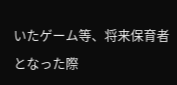いたゲーム等、将来保育者となった際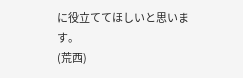に役立ててほしいと思います。
(荒西)